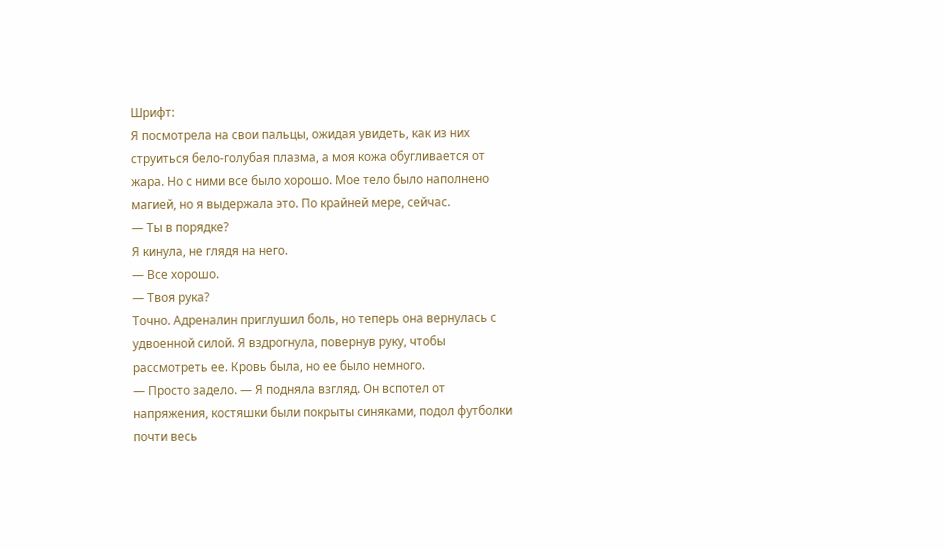Шрифт:
Я посмотрела на свои пальцы, ожидая увидеть, как из них струиться бело-голубая плазма, а моя кожа обугливается от жара. Но с ними все было хорошо. Мое тело было наполнено магией, но я выдержала это. По крайней мере, сейчас.
— Ты в порядке?
Я кинула, не глядя на него.
— Все хорошо.
— Твоя рука?
Точно. Адреналин приглушил боль, но теперь она вернулась с удвоенной силой. Я вздрогнула, повернув руку, чтобы рассмотреть ее. Кровь была, но ее было немного.
— Просто задело. — Я подняла взгляд. Он вспотел от напряжения, костяшки были покрыты синяками, подол футболки почти весь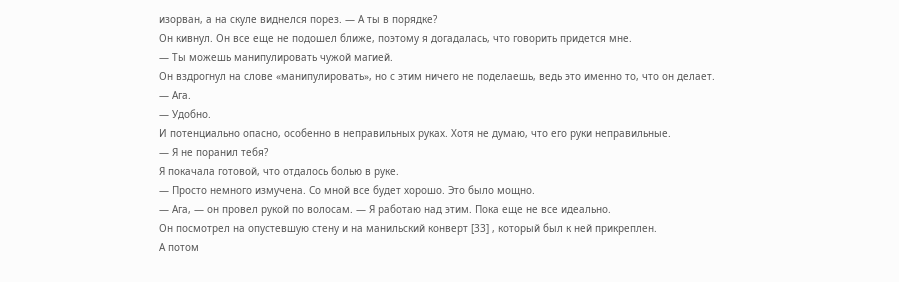изорван, а на скуле виднелся порез. — А ты в порядке?
Он кивнул. Он все еще не подошел ближе, поэтому я догадалась, что говорить придется мне.
— Ты можешь манипулировать чужой магией.
Он вздрогнул на слове «манипулировать», но с этим ничего не поделаешь, ведь это именно то, что он делает.
— Ага.
— Удобно.
И потенциально опасно, особенно в неправильных руках. Хотя не думаю, что его руки неправильные.
— Я не поранил тебя?
Я покачала готовой, что отдалось болью в руке.
— Просто немного измучена. Со мной все будет хорошо. Это было мощно.
— Ага, — он провел рукой по волосам. — Я работаю над этим. Пока еще не все идеально.
Он посмотрел на опустевшую стену и на манильский конверт [33] , который был к ней прикреплен.
А потом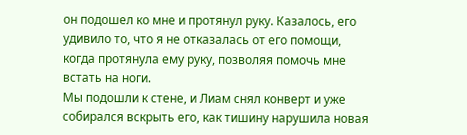он подошел ко мне и протянул руку. Казалось, его удивило то, что я не отказалась от его помощи, когда протянула ему руку, позволяя помочь мне встать на ноги.
Мы подошли к стене, и Лиам снял конверт и уже собирался вскрыть его, как тишину нарушила новая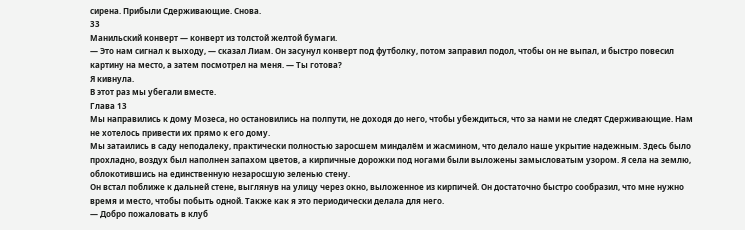сирена. Прибыли Сдерживающие. Снова.
33
Манильский конверт — конверт из толстой желтой бумаги.
— Это нам сигнал к выходу, — сказал Лиам. Он засунул конверт под футболку, потом заправил подол, чтобы он не выпал, и быстро повесил картину на место, а затем посмотрел на меня. — Ты готова?
Я кивнула.
В этот раз мы убегали вместе.
Глава 13
Мы направились к дому Мозеса, но остановились на полпути, не доходя до него, чтобы убеждиться, что за нами не следят Сдерживающие. Нам не хотелось привести их прямо к его дому.
Мы затаились в саду неподалеку, практически полностью заросшем миндалём и жасмином, что делало наше укрытие надежным. Здесь было прохладно, воздух был наполнен запахом цветов, а кирпичные дорожки под ногами были выложены замысловатым узором. Я села на землю, облокотившись на единственную незаросшую зеленью стену.
Он встал поближе к дальней стене, выглянув на улицу через окно, выложенное из кирпичей. Он достаточно быстро сообразил, что мне нужно время и место, чтобы побыть одной. Также как я это периодически делала для него.
— Добро пожаловать в клуб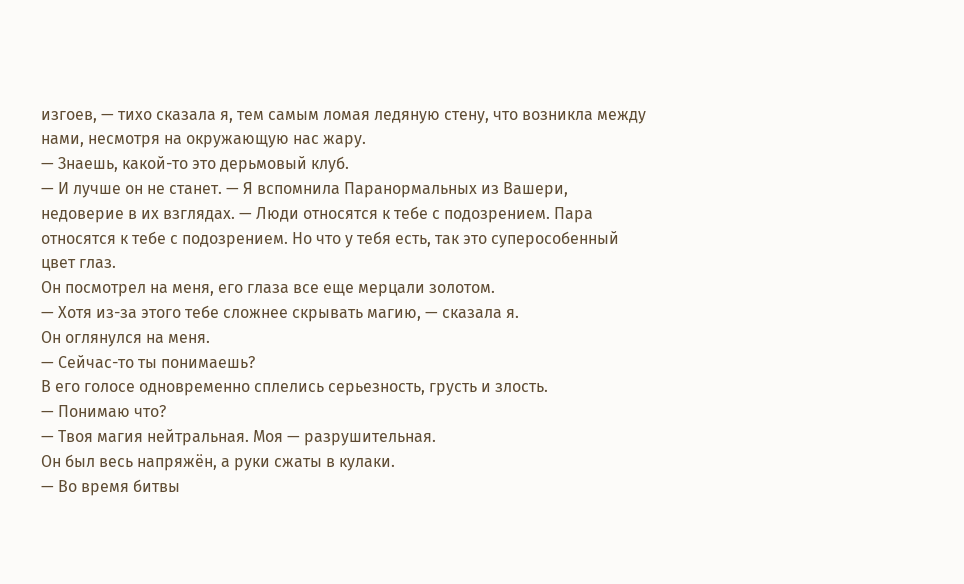изгоев, — тихо сказала я, тем самым ломая ледяную стену, что возникла между нами, несмотря на окружающую нас жару.
— Знаешь, какой-то это дерьмовый клуб.
— И лучше он не станет. — Я вспомнила Паранормальных из Вашери, недоверие в их взглядах. — Люди относятся к тебе с подозрением. Пара относятся к тебе с подозрением. Но что у тебя есть, так это суперособенный цвет глаз.
Он посмотрел на меня, его глаза все еще мерцали золотом.
— Хотя из-за этого тебе сложнее скрывать магию, — сказала я.
Он оглянулся на меня.
— Сейчас-то ты понимаешь?
В его голосе одновременно сплелись серьезность, грусть и злость.
— Понимаю что?
— Твоя магия нейтральная. Моя — разрушительная.
Он был весь напряжён, а руки сжаты в кулаки.
— Во время битвы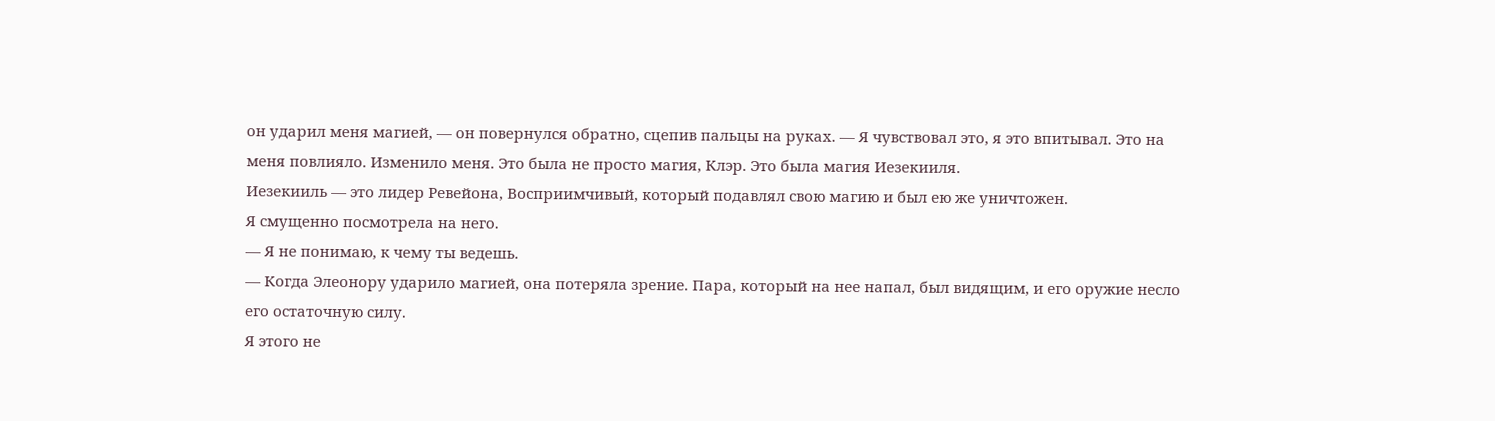он ударил меня магией, — он повернулся обратно, сцепив пальцы на руках. — Я чувствовал это, я это впитывал. Это на меня повлияло. Изменило меня. Это была не просто магия, Клэр. Это была магия Иезекииля.
Иезекииль — это лидер Ревейона, Восприимчивый, который подавлял свою магию и был ею же уничтожен.
Я смущенно посмотрела на него.
— Я не понимаю, к чему ты ведешь.
— Когда Элеонору ударило магией, она потеряла зрение. Пара, который на нее напал, был видящим, и его оружие несло его остаточную силу.
Я этого не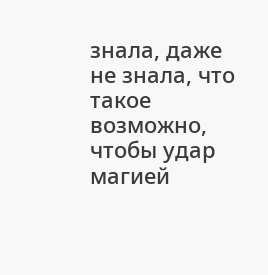знала, даже не знала, что такое возможно, чтобы удар магией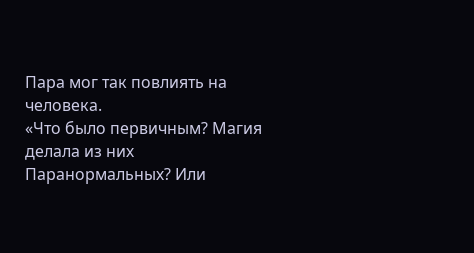Пара мог так повлиять на человека.
«Что было первичным? Магия делала из них Паранормальных? Или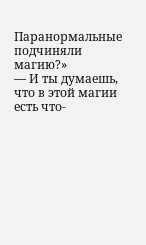Паранормальные подчиняли магию?»
— И ты думаешь, что в этой магии есть что-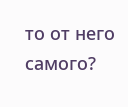то от него самого?